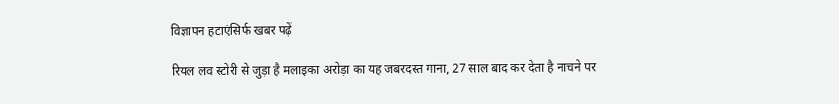विज्ञापन हटाएंसिर्फ खबर पढ़ें

रियल लव स्टोरी से जुड़ा है मलाइका अरोड़ा का यह जबरदस्त गाना, 27 साल बाद कर देता है नाचने पर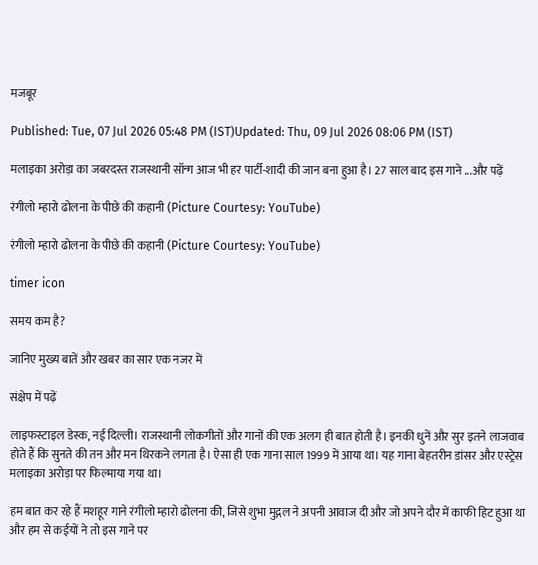मजबूर

Published: Tue, 07 Jul 2026 05:48 PM (IST)Updated: Thu, 09 Jul 2026 08:06 PM (IST)

मलाइका अरोड़ा का जबरदस्त राजस्थानी सॉन्ग आज भी हर पार्टी-शादी की जान बना हुआ है। 27 साल बाद इस गाने ...और पढ़ें

रंगीलो म्हारो ढोलना के पीछे की कहानी (Picture Courtesy: YouTube)

रंगीलो म्हारो ढोलना के पीछे की कहानी (Picture Courtesy: YouTube)

timer icon

समय कम है?

जानिए मुख्य बातें और खबर का सार एक नजर में

संक्षेप में पढ़ें

लाइफस्टाइल डेस्क, नई दिल्ली। राजस्थानी लोकगीतों और गानों की एक अलग ही बात होती है। इनकी धुनें और सुर इतने लाजवाब होते हैं कि सुनते की तन और मन थिरकने लगता है। ऐसा ही एक गाना साल 1999 में आया था। यह गाना बेहतरीन डांसर और एस्ट्रेस मलाइका अरोड़ा पर फिल्माया गया था।

हम बात कर रहे हैं मशहूर गाने रंगीलो म्हारो ढोलना की, जिसे शुभा मुद्गल ने अपनी आवाज दी और जो अपने दौर में काफी हिट हुआ था और हम से कईयों ने तो इस गाने पर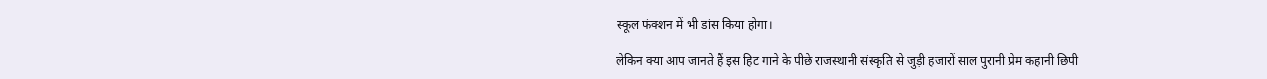स्कूल फंक्शन में भी डांस किया होगा।

लेकिन क्या आप जानते हैं इस हिट गाने के पीछे राजस्थानी संस्कृति से जुड़ी हजारों साल पुरानी प्रेम कहानी छिपी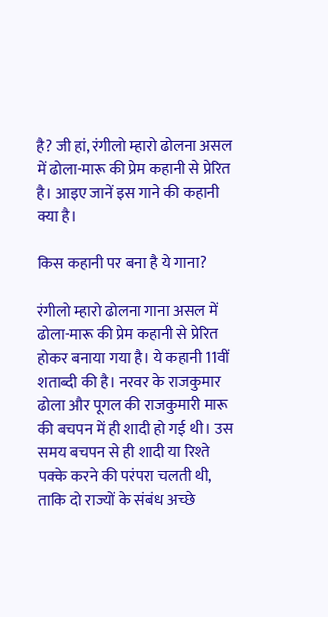है? जी हां, रंगीलो म्हारो ढोलना असल में ढोला-मारू की प्रेम कहानी से प्रेरित है। आइए जानें इस गाने की कहानी क्या है।

किस कहानी पर बना है ये गाना?

रंगीलो म्हारो ढोलना गाना असल में ढोला-मारू की प्रेम कहानी से प्रेरित होकर बनाया गया है। ये कहानी 11वीं शताब्दी की है। नरवर के राजकुमार ढोला और पूगल की राजकुमारी मारू की बचपन में ही शादी हो गई थी। उस समय बचपन से ही शादी या रिश्ते पक्के करने की परंपरा चलती थी, ताकि दो राज्यों के संबंध अच्छे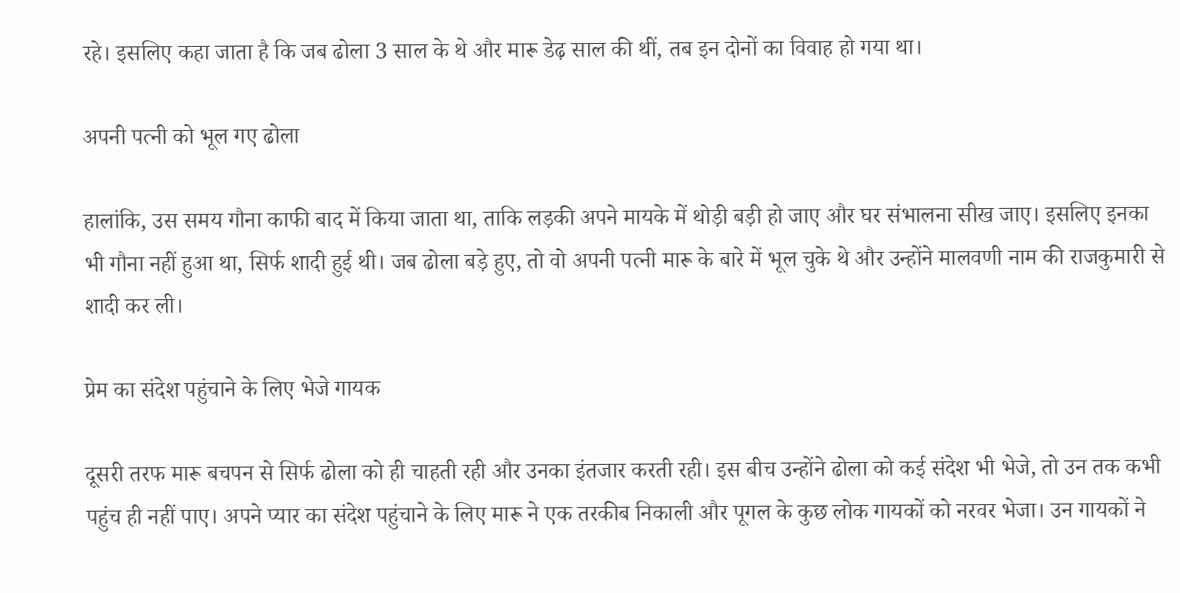रहे। इसलिए कहा जाता है कि जब ढोला 3 साल के थे और मारू डेढ़ साल की थीं, तब इन दोनों का विवाह हो गया था।

अपनी पत्नी को भूल गए ढोला

हालांकि, उस समय गौना काफी बाद में किया जाता था, ताकि लड़की अपने मायके में थोड़ी बड़ी हो जाए और घर संभालना सीख जाए। इसलिए इनका भी गौना नहीं हुआ था, सिर्फ शादी हुई थी। जब ढोला बड़े हुए, तो वो अपनी पत्नी मारू के बारे में भूल चुके थे और उन्होंने मालवणी नाम की राजकुमारी से शादी कर ली।

प्रेम का संदेश पहुंचाने के लिए भेजे गायक

दूसरी तरफ मारू बचपन से सिर्फ ढोला को ही चाहती रही और उनका इंतजार करती रही। इस बीच उन्होंने ढोला को कई संदेश भी भेजे, तो उन तक कभी पहुंच ही नहीं पाए। अपने प्यार का संदेश पहुंचाने के लिए मारू ने एक तरकीब निकाली और पूगल के कुछ लोक गायकों को नरवर भेजा। उन गायकों ने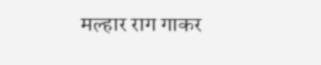मल्हार राग गाकर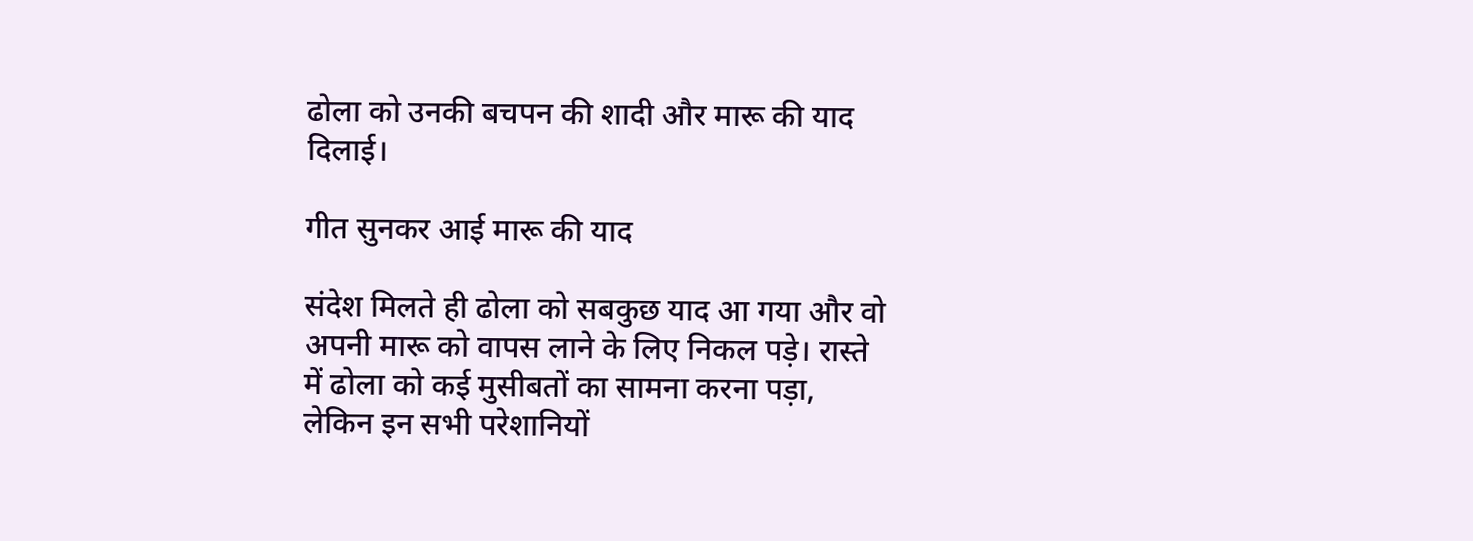ढोला को उनकी बचपन की शादी और मारू की याद दिलाई।

गीत सुनकर आई मारू की याद

संदेश मिलते ही ढोला को सबकुछ याद आ गया और वो अपनी मारू को वापस लाने के लिए निकल पड़े। रास्ते में ढोला को कई मुसीबतों का सामना करना पड़ा, लेकिन इन सभी परेशानियों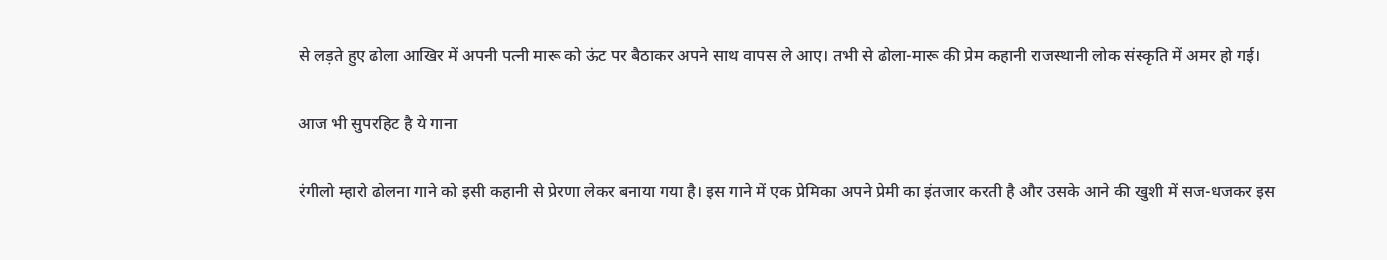से लड़ते हुए ढोला आखिर में अपनी पत्नी मारू को ऊंट पर बैठाकर अपने साथ वापस ले आए। तभी से ढोला-मारू की प्रेम कहानी राजस्थानी लोक संस्कृति में अमर हो गई।

आज भी सुपरहिट है ये गाना

रंगीलो म्हारो ढोलना गाने को इसी कहानी से प्रेरणा लेकर बनाया गया है। इस गाने में एक प्रेमिका अपने प्रेमी का इंतजार करती है और उसके आने की खुशी में सज-धजकर इस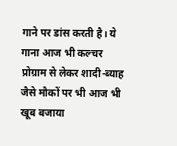गाने पर डांस करती है। ये गाना आज भी कल्चर प्रोग्राम से लेकर शादी-ब्याह जैसे मौकों पर भी आज भी खूब बजाया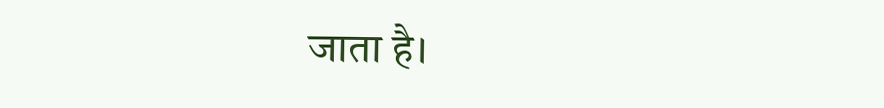जाता है।